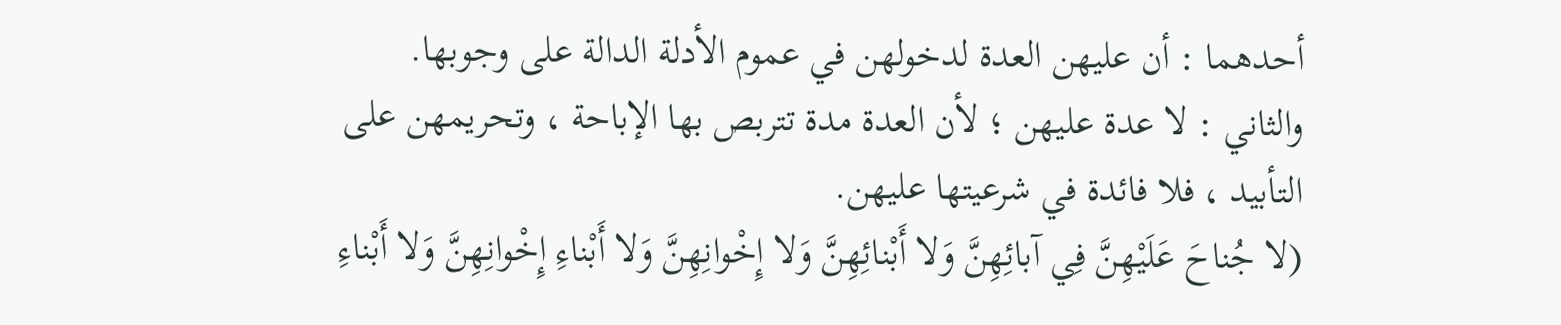أحدهما : أن عليهن العدة لدخولهن في عموم الأدلة الدالة على وجوبها.
والثاني : لا عدة عليهن ؛ لأن العدة مدة تتربص بها الإباحة ، وتحريمهن على التأبيد ، فلا فائدة في شرعيتها عليهن.
(لا جُناحَ عَلَيْهِنَّ فِي آبائِهِنَّ وَلا أَبْنائِهِنَّ وَلا إِخْوانِهِنَّ وَلا أَبْناءِ إِخْوانِهِنَّ وَلا أَبْناءِ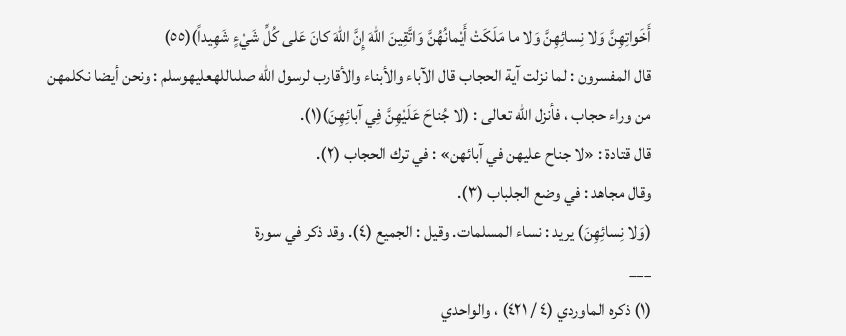أَخَواتِهِنَّ وَلا نِسائِهِنَّ وَلا ما مَلَكَتْ أَيْمانُهُنَّ وَاتَّقِينَ اللهَ إِنَّ اللهَ كانَ عَلى كُلِّ شَيْءٍ شَهِيداً)(٥٥)
قال المفسرون : لما نزلت آية الحجاب قال الآباء والأبناء والأقارب لرسول الله صلىاللهعليهوسلم : ونحن أيضا نكلمهن من وراء حجاب ، فأنزل الله تعالى : (لا جُناحَ عَلَيْهِنَّ فِي آبائِهِنَ)(١).
قال قتادة : «لا جناح عليهن في آبائهن» : في ترك الحجاب (٢).
وقال مجاهد : في وضع الجلباب (٣).
(وَلا نِسائِهِنَ) يريد : نساء المسلمات. وقيل : الجميع (٤). وقد ذكر في سورة
___
(١) ذكره الماوردي (٤ / ٤٢١) ، والواحدي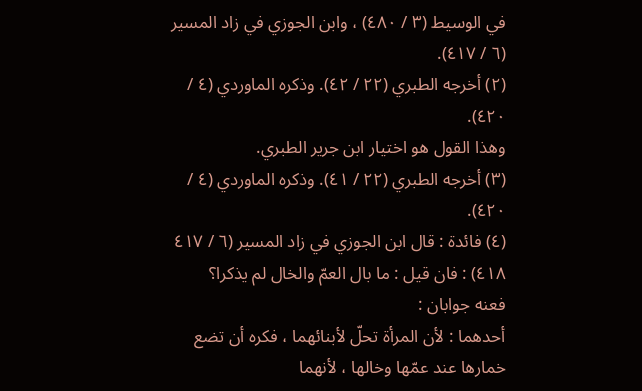في الوسيط (٣ / ٤٨٠) ، وابن الجوزي في زاد المسير (٦ / ٤١٧).
(٢) أخرجه الطبري (٢٢ / ٤٢). وذكره الماوردي (٤ / ٤٢٠).
وهذا القول هو اختيار ابن جرير الطبري.
(٣) أخرجه الطبري (٢٢ / ٤١). وذكره الماوردي (٤ / ٤٢٠).
(٤) فائدة : قال ابن الجوزي في زاد المسير (٦ / ٤١٧ ٤١٨) : فان قيل : ما بال العمّ والخال لم يذكرا؟
فعنه جوابان :
أحدهما : لأن المرأة تحلّ لأبنائهما ، فكره أن تضع خمارها عند عمّها وخالها ، لأنهما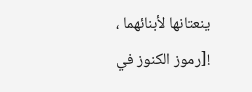ينعتانها لأبنائهما ،
![رموز الكنوز في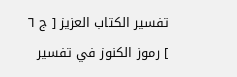تفسير الكتاب العزيز [ ج ٦ ] رموز الكنوز في تفسير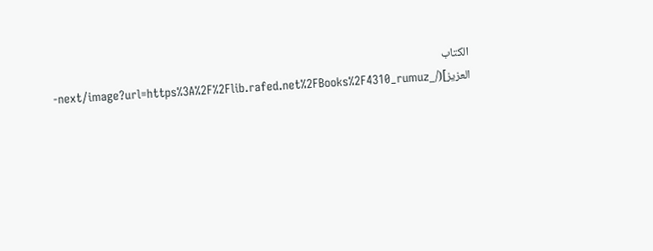الكتاب العزيز](/_next/image?url=https%3A%2F%2Flib.rafed.net%2FBooks%2F4310_rumuz-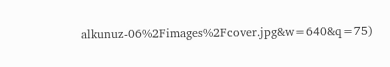alkunuz-06%2Fimages%2Fcover.jpg&w=640&q=75)